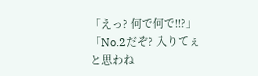「えっ? 何で何で!!?」 「No.2だぞ? 入りてぇと思わね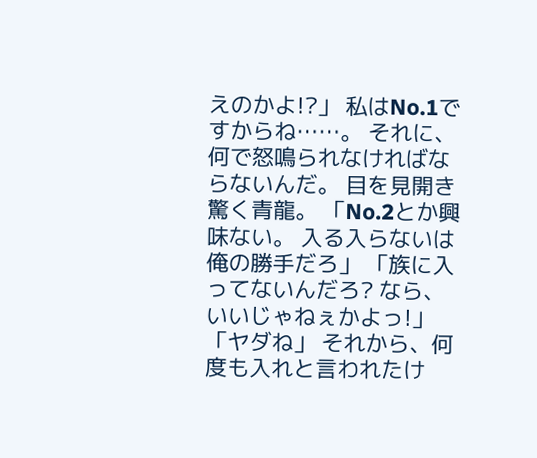えのかよ!?」 私はNo.1ですからね……。 それに、何で怒鳴られなければならないんだ。 目を見開き驚く青龍。 「No.2とか興味ない。 入る入らないは俺の勝手だろ」 「族に入ってないんだろ? なら、いいじゃねぇかよっ!」 「ヤダね」 それから、何度も入れと言われたけ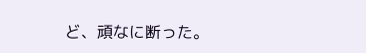ど、頑なに断った。